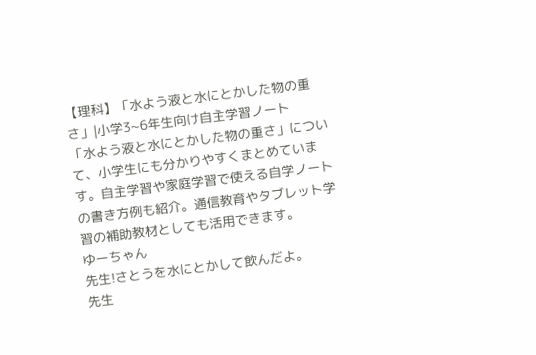【理科】「水よう液と水にとかした物の重さ」|小学3~6年生向け自主学習ノート
「水よう液と水にとかした物の重さ」について、小学生にも分かりやすくまとめています。自主学習や家庭学習で使える自学ノートの書き方例も紹介。通信教育やタブレット学習の補助教材としても活用できます。
ゆーちゃん
先生!さとうを水にとかして飲んだよ。
先生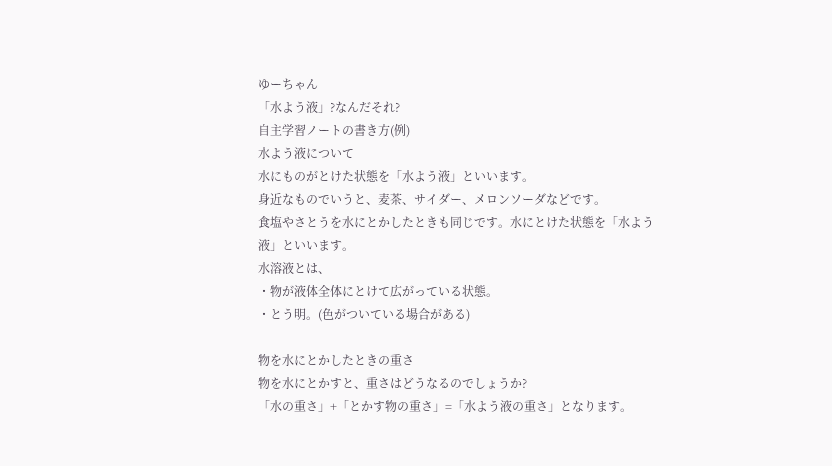ゆーちゃん
「水よう液」?なんだそれ?
自主学習ノートの書き方(例)
水よう液について
水にものがとけた状態を「水よう液」といいます。
身近なものでいうと、麦茶、サイダー、メロンソーダなどです。
食塩やさとうを水にとかしたときも同じです。水にとけた状態を「水よう液」といいます。
水溶液とは、
・物が液体全体にとけて広がっている状態。
・とう明。(色がついている場合がある)

物を水にとかしたときの重さ
物を水にとかすと、重さはどうなるのでしょうか?
「水の重さ」+「とかす物の重さ」=「水よう液の重さ」となります。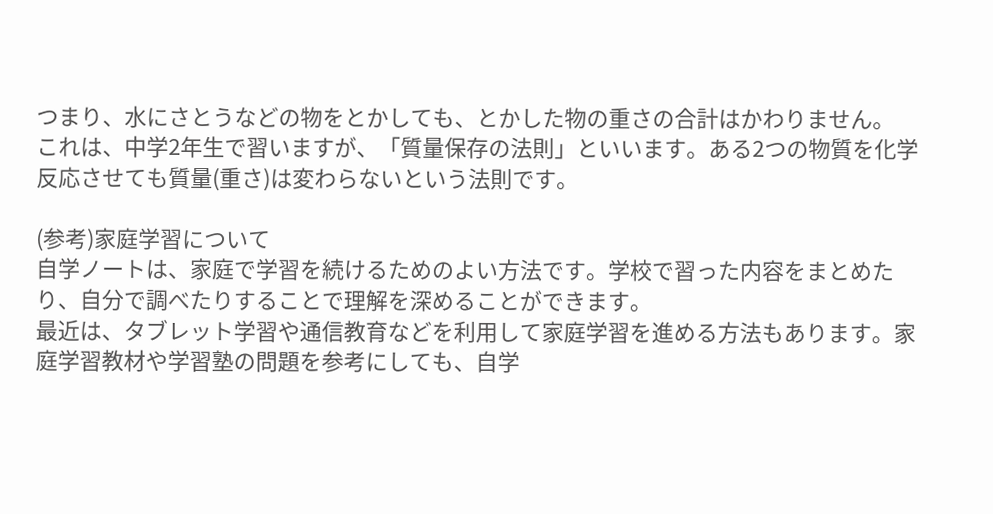つまり、水にさとうなどの物をとかしても、とかした物の重さの合計はかわりません。
これは、中学2年生で習いますが、「質量保存の法則」といいます。ある2つの物質を化学反応させても質量(重さ)は変わらないという法則です。

(参考)家庭学習について
自学ノートは、家庭で学習を続けるためのよい方法です。学校で習った内容をまとめたり、自分で調べたりすることで理解を深めることができます。
最近は、タブレット学習や通信教育などを利用して家庭学習を進める方法もあります。家庭学習教材や学習塾の問題を参考にしても、自学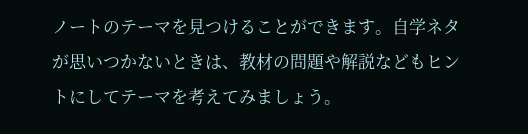ノートのテーマを見つけることができます。自学ネタが思いつかないときは、教材の問題や解説などもヒントにしてテーマを考えてみましょう。